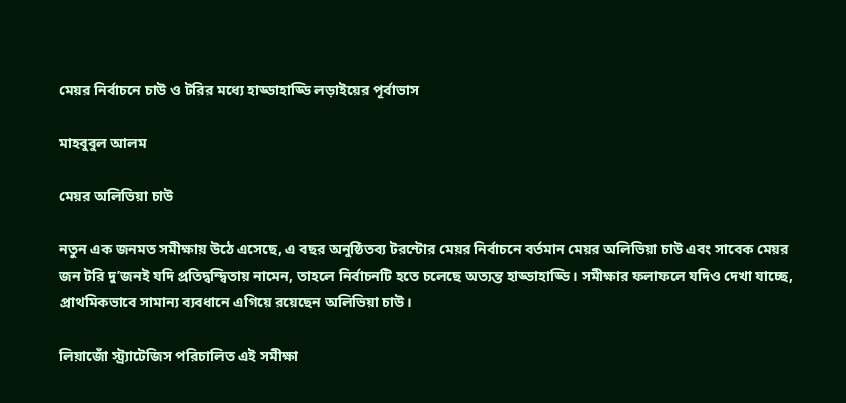মেয়র নির্বাচনে চাউ ও টরির মধ্যে হাড্ডাহাড্ডি লড়াইয়ের পূর্বাভাস

মাহবুবুল আলম

মেয়র অলিভিয়া চাউ

নতুন এক জনমত সমীক্ষায় উঠে এসেছে, এ বছর অনুষ্ঠিতব্য টরন্টোর মেয়র নির্বাচনে বর্তমান মেয়র অলিভিয়া চাউ এবং সাবেক মেয়র জন টরি দু’জনই যদি প্রতিদ্বন্দ্বিতায় নামেন, তাহলে নির্বাচনটি হতে চলেছে অত্যন্ত হাড্ডাহাড্ডি। সমীক্ষার ফলাফলে যদিও দেখা যাচ্ছে, প্রাথমিকভাবে সামান্য ব্যবধানে এগিয়ে রয়েছেন অলিভিয়া চাউ।

লিয়াজোঁ স্ট্র্যাটেজিস পরিচালিত এই সমীক্ষা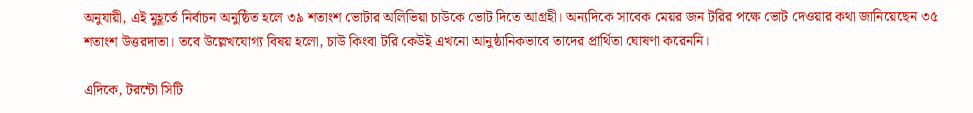অনুযায়ী, এই মুহূর্তে নির্বাচন অনুষ্ঠিত হলে ৩৯ শতাংশ ভোটার অলিভিয়া চাউকে ভোট দিতে আগ্রহী। অন্যদিকে সাবেক মেয়র জন টরির পক্ষে ভোট দেওয়ার কথা জানিয়েছেন ৩৫ শতাংশ উত্তরদাতা। তবে উল্লেখযোগ্য বিষয় হলো, চাউ কিংবা টরি কেউই এখনো আনুষ্ঠানিকভাবে তাদের প্রার্থিতা ঘোষণা করেননি।

এদিকে, টরন্টো সিটি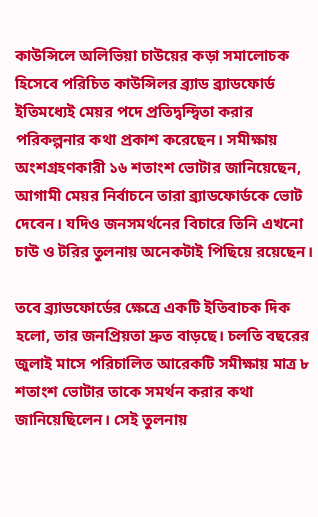কাউন্সিলে অলিভিয়া চাউয়ের কড়া সমালোচক হিসেবে পরিচিত কাউন্সিলর ব্র্যাড ব্র্যাডফোর্ড ইতিমধ্যেই মেয়র পদে প্রতিদ্বন্দ্বিতা করার পরিকল্পনার কথা প্রকাশ করেছেন। সমীক্ষায় অংশগ্রহণকারী ১৬ শতাংশ ভোটার জানিয়েছেন, আগামী মেয়র নির্বাচনে তারা ব্র্যাডফোর্ডকে ভোট দেবেন। যদিও জনসমর্থনের বিচারে তিনি এখনো চাউ ও টরির তুলনায় অনেকটাই পিছিয়ে রয়েছেন।

তবে ব্র্যাডফোর্ডের ক্ষেত্রে একটি ইতিবাচক দিক হলো, তার জনপ্রিয়তা দ্রুত বাড়ছে। চলতি বছরের জুলাই মাসে পরিচালিত আরেকটি সমীক্ষায় মাত্র ৮ শতাংশ ভোটার তাকে সমর্থন করার কথা জানিয়েছিলেন। সেই তুলনায়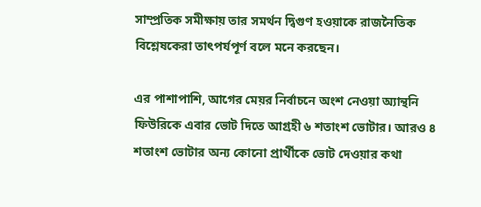সাম্প্রতিক সমীক্ষায় তার সমর্থন দ্বিগুণ হওয়াকে রাজনৈতিক বিশ্লেষকেরা তাৎপর্যপূর্ণ বলে মনে করছেন।

এর পাশাপাশি, আগের মেয়র নির্বাচনে অংশ নেওয়া অ্যান্থনি ফিউরিকে এবার ভোট দিতে আগ্রহী ৬ শতাংশ ভোটার। আরও ৪ শতাংশ ভোটার অন্য কোনো প্রার্থীকে ভোট দেওয়ার কথা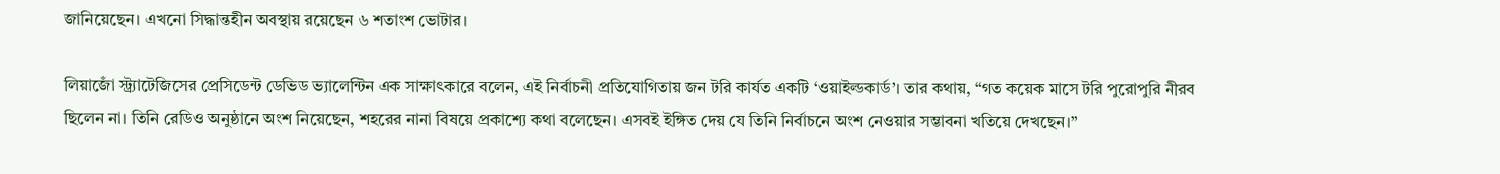জানিয়েছেন। এখনো সিদ্ধান্তহীন অবস্থায় রয়েছেন ৬ শতাংশ ভোটার।

লিয়াজোঁ স্ট্র্যাটেজিসের প্রেসিডেন্ট ডেভিড ভ্যালেন্টিন এক সাক্ষাৎকারে বলেন, এই নির্বাচনী প্রতিযোগিতায় জন টরি কার্যত একটি ‘ওয়াইল্ডকার্ড’। তার কথায়, “গত কয়েক মাসে টরি পুরোপুরি নীরব ছিলেন না। তিনি রেডিও অনুষ্ঠানে অংশ নিয়েছেন, শহরের নানা বিষয়ে প্রকাশ্যে কথা বলেছেন। এসবই ইঙ্গিত দেয় যে তিনি নির্বাচনে অংশ নেওয়ার সম্ভাবনা খতিয়ে দেখছেন।”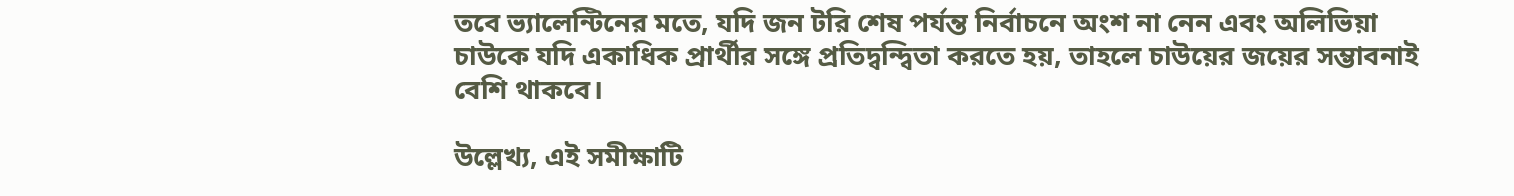তবে ভ্যালেন্টিনের মতে, যদি জন টরি শেষ পর্যন্ত নির্বাচনে অংশ না নেন এবং অলিভিয়া চাউকে যদি একাধিক প্রার্থীর সঙ্গে প্রতিদ্বন্দ্বিতা করতে হয়, তাহলে চাউয়ের জয়ের সম্ভাবনাই বেশি থাকবে।

উল্লেখ্য, এই সমীক্ষাটি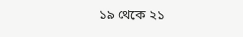১৯ থেকে ২১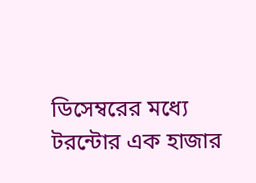ডিসেম্বরের মধ্যে টরন্টোর এক হাজার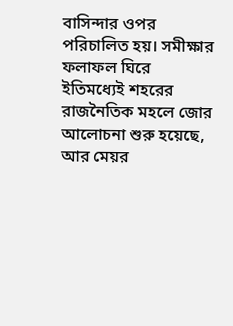বাসিন্দার ওপর পরিচালিত হয়। সমীক্ষার ফলাফল ঘিরে ইতিমধ্যেই শহরের রাজনৈতিক মহলে জোর আলোচনা শুরু হয়েছে, আর মেয়র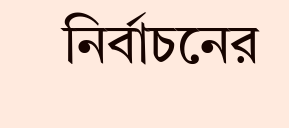নির্বাচনের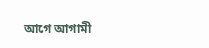আগে আগামী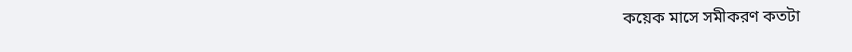কয়েক মাসে সমীকরণ কতটা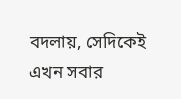বদলায়, সেদিকেই এখন সবার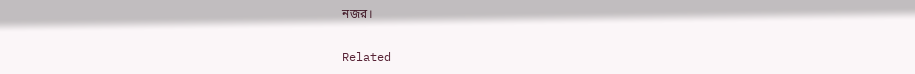নজর।

Related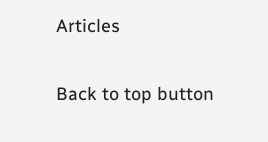Articles

Back to top button